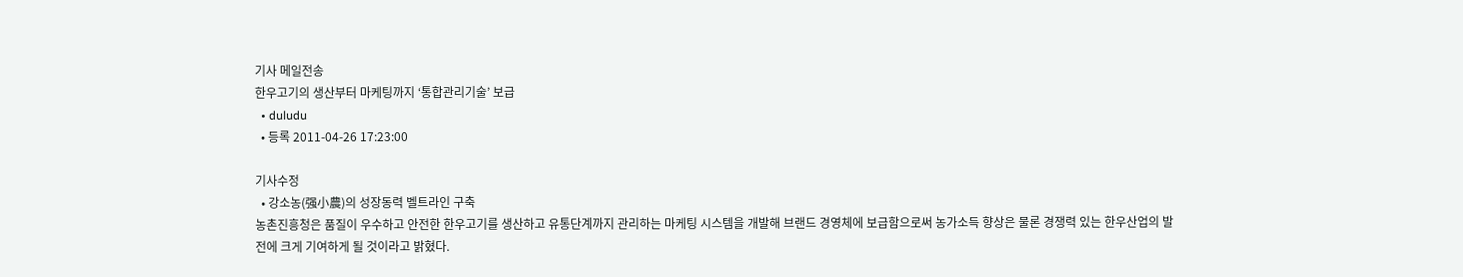기사 메일전송
한우고기의 생산부터 마케팅까지 ‘통합관리기술’ 보급
  • duludu
  • 등록 2011-04-26 17:23:00

기사수정
  • 강소농(强小農)의 성장동력 벨트라인 구축
농촌진흥청은 품질이 우수하고 안전한 한우고기를 생산하고 유통단계까지 관리하는 마케팅 시스템을 개발해 브랜드 경영체에 보급함으로써 농가소득 향상은 물론 경쟁력 있는 한우산업의 발전에 크게 기여하게 될 것이라고 밝혔다.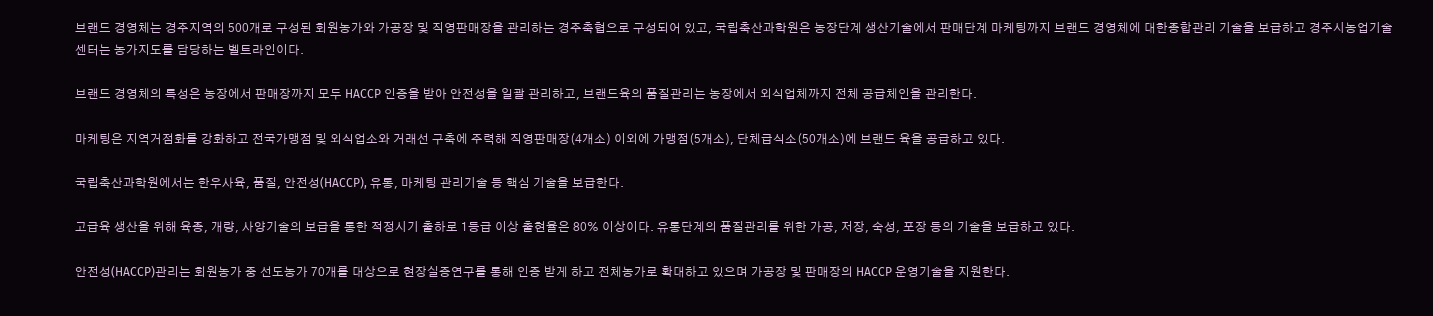브랜드 경영체는 경주지역의 500개로 구성된 회원농가와 가공장 및 직영판매장을 관리하는 경주축협으로 구성되어 있고, 국립축산과학원은 농장단계 생산기술에서 판매단계 마케팅까지 브랜드 경영체에 대한종합관리 기술을 보급하고 경주시농업기술센터는 농가지도를 담당하는 벨트라인이다.

브랜드 경영체의 특성은 농장에서 판매장까지 모두 HACCP 인증을 받아 안전성을 일괄 관리하고, 브랜드육의 품질관리는 농장에서 외식업체까지 전체 공급체인을 관리한다.

마케팅은 지역거점화를 강화하고 전국가맹점 및 외식업소와 거래선 구축에 주력해 직영판매장(4개소) 이외에 가맹점(5개소), 단체급식소(50개소)에 브랜드 육을 공급하고 있다.

국립축산과학원에서는 한우사육, 품질, 안전성(HACCP), 유통, 마케팅 관리기술 등 핵심 기술을 보급한다.

고급육 생산을 위해 육종, 개량, 사양기술의 보급을 통한 적정시기 출하로 1등급 이상 출현율은 80% 이상이다. 유통단계의 품질관리를 위한 가공, 저장, 숙성, 포장 등의 기술을 보급하고 있다.

안전성(HACCP)관리는 회원농가 중 선도농가 70개를 대상으로 현장실증연구를 통해 인증 받게 하고 전체농가로 확대하고 있으며 가공장 및 판매장의 HACCP 운영기술을 지원한다.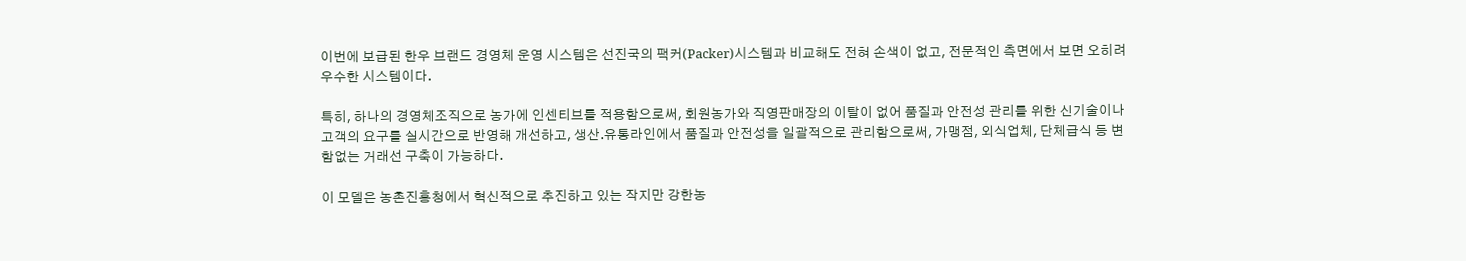이번에 보급된 한우 브랜드 경영체 운영 시스템은 선진국의 팩커(Packer)시스템과 비교해도 전혀 손색이 없고, 전문적인 측면에서 보면 오히려 우수한 시스템이다.

특히, 하나의 경영체조직으로 농가에 인센티브를 적용함으로써, 회원농가와 직영판매장의 이탈이 없어 품질과 안전성 관리를 위한 신기술이나 고객의 요구를 실시간으로 반영해 개선하고, 생산.유통라인에서 품질과 안전성을 일괄적으로 관리함으로써, 가맹점, 외식업체, 단체급식 등 변함없는 거래선 구축이 가능하다.

이 모델은 농촌진흥청에서 혁신적으로 추진하고 있는 작지만 강한농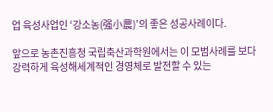업 육성사업인 ‘강소농(强小農)’의 좋은 성공사례이다.

앞으로 농촌진흥청 국립축산과학원에서는 이 모범사례를 보다 강력하게 육성해세계적인 경영체로 발전할 수 있는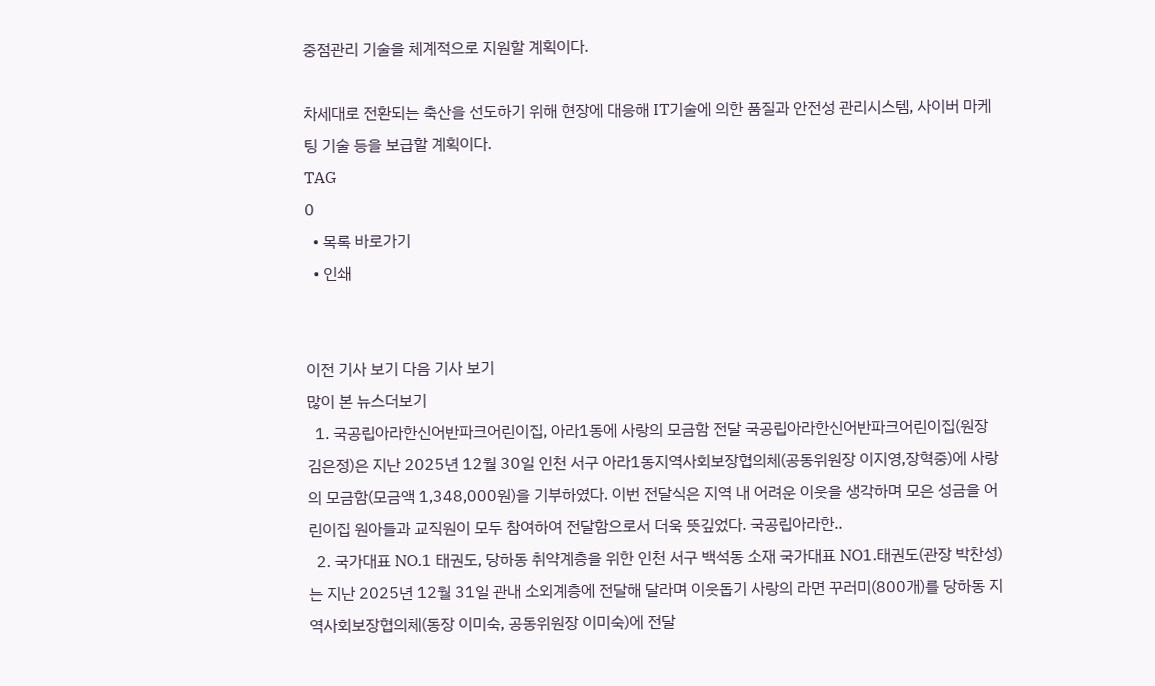중점관리 기술을 체계적으로 지원할 계획이다.

차세대로 전환되는 축산을 선도하기 위해 현장에 대응해 IT기술에 의한 품질과 안전성 관리시스템, 사이버 마케팅 기술 등을 보급할 계획이다.
TAG
0
  • 목록 바로가기
  • 인쇄


이전 기사 보기 다음 기사 보기
많이 본 뉴스더보기
  1. 국공립아라한신어반파크어린이집, 아라1동에 사랑의 모금함 전달 국공립아라한신어반파크어린이집(원장 김은정)은 지난 2025년 12월 30일 인천 서구 아라1동지역사회보장협의체(공동위원장 이지영,장혁중)에 사랑의 모금함(모금액 1,348,000원)을 기부하였다. 이번 전달식은 지역 내 어려운 이웃을 생각하며 모은 성금을 어린이집 원아들과 교직원이 모두 참여하여 전달함으로서 더욱 뜻깊었다. 국공립아라한..
  2. 국가대표 NO.1 태권도, 당하동 취약계층을 위한 인천 서구 백석동 소재 국가대표 NO1.태권도(관장 박찬성)는 지난 2025년 12월 31일 관내 소외계층에 전달해 달라며 이웃돕기 사랑의 라면 꾸러미(800개)를 당하동 지역사회보장협의체(동장 이미숙, 공동위원장 이미숙)에 전달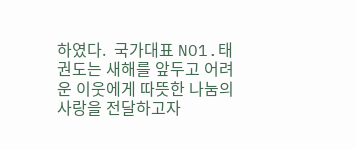하였다.  국가대표 NO1.태권도는 새해를 앞두고 어려운 이웃에게 따뜻한 나눔의 사랑을 전달하고자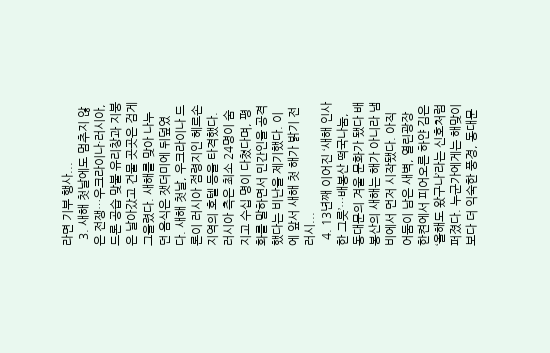라면 기부 행사...
  3. 새해 첫날에도 멈추지 않은 전쟁…우크라이나·러시아, 드론 공습 맞불 유리창과 지붕은 날아갔고 건물 곳곳은 검게 그을렸다. 새해를 맞아 나누던 음식은 잿더미에 뒤덮였다. 새해 첫날, 우크라이나 드론이 러시아 점령지인 헤르손 지역의 호텔 등을 타격했다. 러시아 측은 최소 24명이 숨지고 수십 명이 다쳤다며, 평화를 말하면서 민간인을 공격했다는 비난을 제기했다. 이에 앞서 새해 첫 해가 밝기 전 러시...
  4. 13년째 이어진 ‘새해 인사 한 그릇’…배봉산 떡국나눔, 동대문의 겨울 문화가 됐다 배봉산의 새해는 해가 아니라 냄비에서 먼저 시작됐다. 아직 어둠이 남은 새벽, 열린광장 한켠에서 피어오른 하얀 김은 ‘올해도 왔구나’라는 신호처럼 퍼졌다. 누군가에게는 해맞이보다 더 익숙한 풍경, 동대문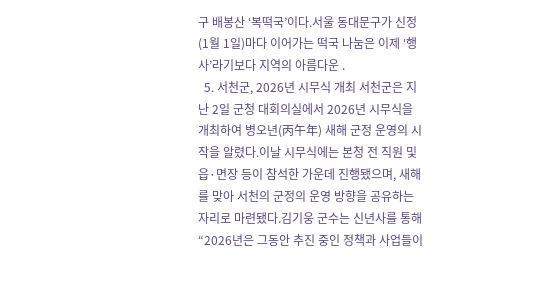구 배봉산 ‘복떡국’이다.서울 동대문구가 신정(1월 1일)마다 이어가는 떡국 나눔은 이제 ‘행사’라기보다 지역의 아름다운 .
  5. 서천군, 2026년 시무식 개최 서천군은 지난 2일 군청 대회의실에서 2026년 시무식을 개최하여 병오년(丙午年) 새해 군정 운영의 시작을 알렸다.이날 시무식에는 본청 전 직원 및 읍·면장 등이 참석한 가운데 진행됐으며, 새해를 맞아 서천의 군정의 운영 방향을 공유하는 자리로 마련됐다.김기웅 군수는 신년사를 통해 “2026년은 그동안 추진 중인 정책과 사업들이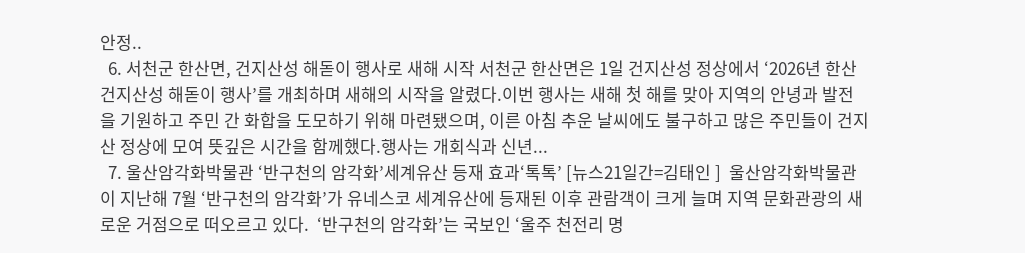안정..
  6. 서천군 한산면, 건지산성 해돋이 행사로 새해 시작 서천군 한산면은 1일 건지산성 정상에서 ‘2026년 한산 건지산성 해돋이 행사’를 개최하며 새해의 시작을 알렸다.이번 행사는 새해 첫 해를 맞아 지역의 안녕과 발전을 기원하고 주민 간 화합을 도모하기 위해 마련됐으며, 이른 아침 추운 날씨에도 불구하고 많은 주민들이 건지산 정상에 모여 뜻깊은 시간을 함께했다.행사는 개회식과 신년...
  7. 울산암각화박물관 ‘반구천의 암각화’세계유산 등재 효과‘톡톡’ [뉴스21일간=김태인 ]  울산암각화박물관이 지난해 7월 ‘반구천의 암각화’가 유네스코 세계유산에 등재된 이후 관람객이 크게 늘며 지역 문화관광의 새로운 거점으로 떠오르고 있다.  ‘반구천의 암각화’는 국보인 ‘울주 천전리 명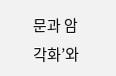문과 암각화’와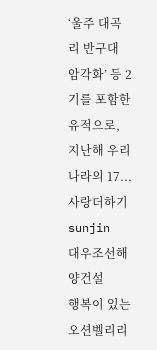‘울주 대곡리 반구대 암각화’ 등 2기를 포함한 유적으로, 지난해 우리나라의 17...
사랑더하기
sunjin
대우조선해양건설
행복이 있는
오션벨리리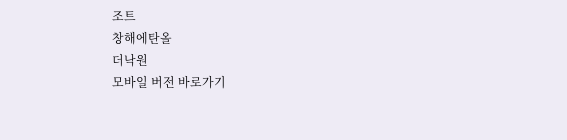조트
창해에탄올
더낙원
모바일 버전 바로가기